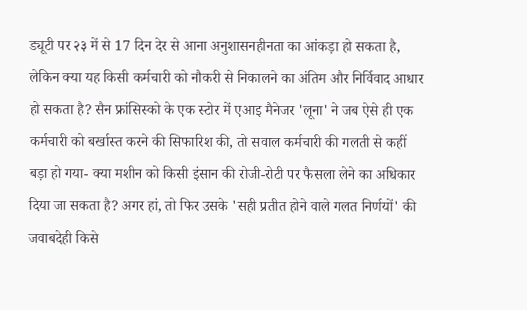ड्यूटी पर २३ में से 17 दिन देर से आना अनुशासनहीनता का आंकड़ा हो सकता है, लेकिन क्या यह किसी कर्मचारी को नौकरी से निकालने का अंतिम और निर्विवाद आधार हो सकता है? सैन फ्रांसिस्को के एक स्टोर में एआइ मैनेजर 'लूना' ने जब ऐसे ही एक कर्मचारी को बर्खास्त करने की सिफारिश की, तो सवाल कर्मचारी की गलती से कहीं बड़ा हो गया- क्या मशीन को किसी इंसान की रोजी-रोटी पर फैसला लेने का अधिकार दिया जा सकता है? अगर हां, तो फिर उसके 'सही प्रतीत होने वाले गलत निर्णयों' की जवाबदेही किसे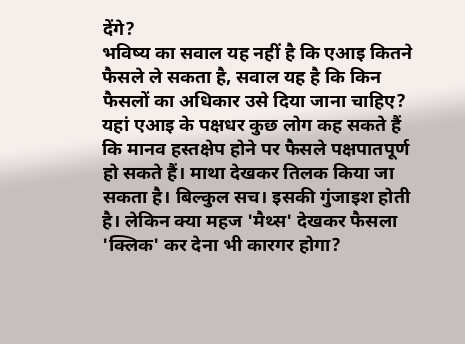देंगे?
भविष्य का सवाल यह नहीं है कि एआइ कितने फैसले ले सकता है, सवाल यह है कि किन फैसलों का अधिकार उसे दिया जाना चाहिए? यहां एआइ के पक्षधर कुछ लोग कह सकते हैं कि मानव हस्तक्षेप होने पर फैसले पक्षपातपूर्ण हो सकते हैं। माथा देखकर तिलक किया जा सकता है। बिल्कुल सच। इसकी गुंजाइश होती है। लेकिन क्या महज 'मैथ्स' देखकर फैसला 'क्लिक' कर देना भी कारगर होगा?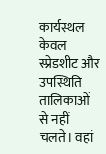कार्यस्थल केवल स्प्रेडशीट और उपस्थिति तालिकाओं से नहीं चलते। वहां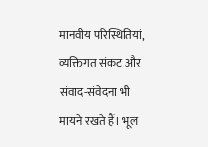मानवीय परिस्थितियां, व्यक्तिगत संकट और संवाद-संवेदना भी मायने रखते हैं। भूल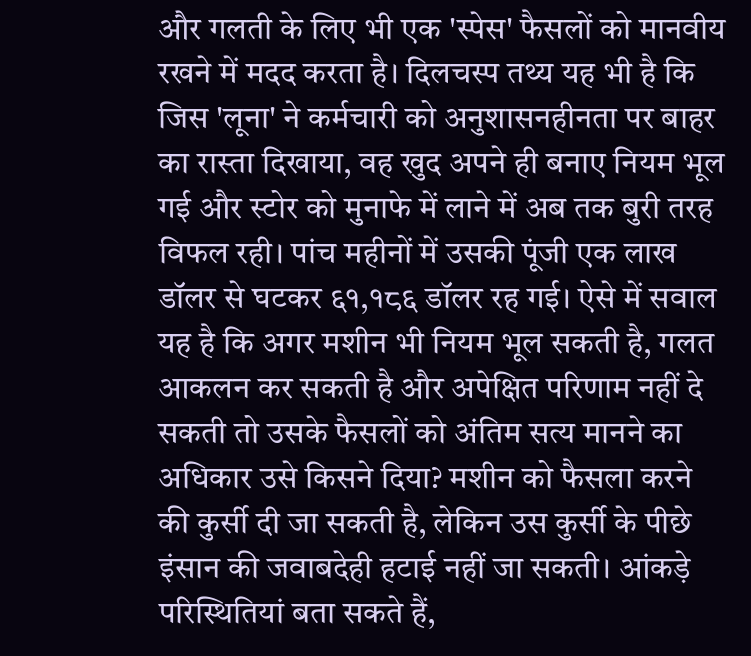और गलती के लिए भी एक 'स्पेस' फैसलों को मानवीय रखने में मदद करता है। दिलचस्प तथ्य यह भी है कि जिस 'लूना' ने कर्मचारी को अनुशासनहीनता पर बाहर का रास्ता दिखाया, वह खुद अपने ही बनाए नियम भूल गई और स्टोर को मुनाफे में लाने में अब तक बुरी तरह विफल रही। पांच महीनों में उसकी पूंजी एक लाख डॉलर से घटकर ६१,१८६ डॉलर रह गई। ऐसे में सवाल यह है कि अगर मशीन भी नियम भूल सकती है, गलत आकलन कर सकती है और अपेक्षित परिणाम नहीं दे सकती तो उसके फैसलों को अंतिम सत्य मानने का अधिकार उसे किसने दिया? मशीन को फैसला करने की कुर्सी दी जा सकती है, लेकिन उस कुर्सी के पीछे इंसान की जवाबदेही हटाई नहीं जा सकती। आंकड़े परिस्थितियां बता सकते हैं,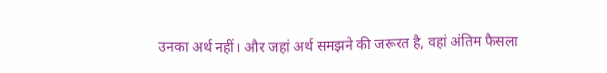उनका अर्थ नहीं। और जहां अर्थ समझने की जरूरत है, वहां अंतिम फैसला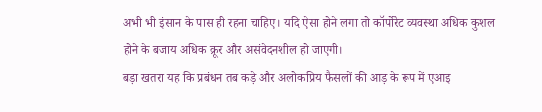अभी भी इंसान के पास ही रहना चाहिए। यदि ऐसा होने लगा तो कॉर्पोरेट व्यवस्था अधिक कुशल होने के बजाय अधिक क्रूर और असंवेदनशील हो जाएगी।
बड़ा खतरा यह कि प्रबंधन तब कड़े और अलोकप्रिय फैसलों की आड़ के रूप में एआइ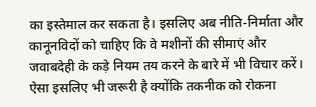का इस्तेमाल कर सकता है। इसलिए अब नीति-निर्माता और कानूनविदों को चाहिए कि वे मशीनों की सीमाएं और जवाबदेही के कड़े नियम तय करने के बारे में भी विचार करें। ऐसा इसलिए भी जरूरी है क्योंकि तकनीक को रोकना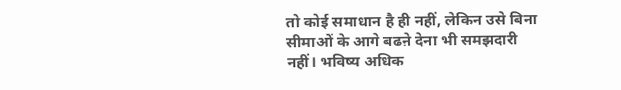तो कोई समाधान है ही नहीं, लेकिन उसे बिना सीमाओं के आगे बढऩे देना भी समझदारी नहीं। भविष्य अधिक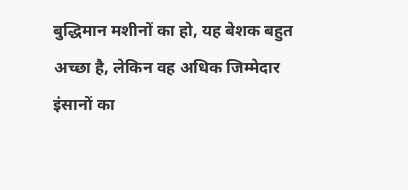बुद्धिमान मशीनों का हो, यह बेशक बहुत अच्छा है, लेकिन वह अधिक जिम्मेदार इंसानों का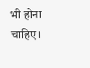भी होना चाहिए।